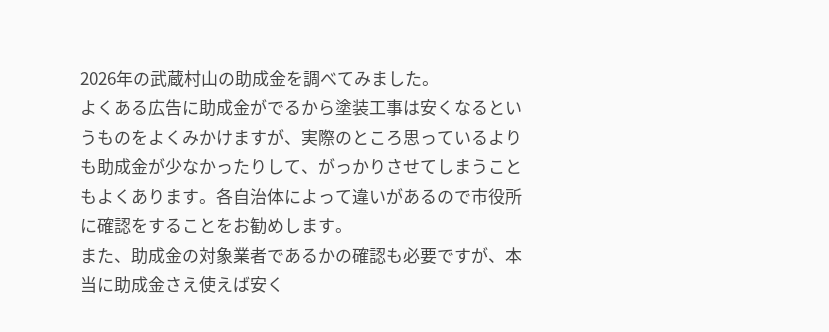2026年の武蔵村山の助成金を調べてみました。
よくある広告に助成金がでるから塗装工事は安くなるというものをよくみかけますが、実際のところ思っているよりも助成金が少なかったりして、がっかりさせてしまうこともよくあります。各自治体によって違いがあるので市役所に確認をすることをお勧めします。
また、助成金の対象業者であるかの確認も必要ですが、本当に助成金さえ使えば安く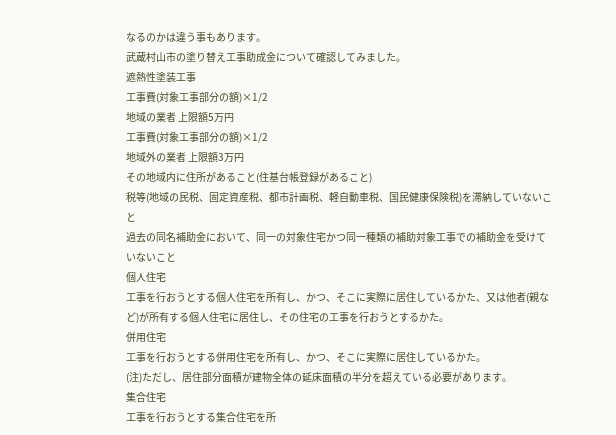なるのかは違う事もあります。
武蔵村山市の塗り替え工事助成金について確認してみました。
遮熱性塗装工事
工事費(対象工事部分の額)×1/2
地域の業者 上限額5万円
工事費(対象工事部分の額)×1/2
地域外の業者 上限額3万円
その地域内に住所があること(住基台帳登録があること)
税等(地域の民税、固定資産税、都市計画税、軽自動車税、国民健康保険税)を滞納していないこと
過去の同名補助金において、同一の対象住宅かつ同一種類の補助対象工事での補助金を受けていないこと
個人住宅
工事を行おうとする個人住宅を所有し、かつ、そこに実際に居住しているかた、又は他者(親など)が所有する個人住宅に居住し、その住宅の工事を行おうとするかた。
併用住宅
工事を行おうとする併用住宅を所有し、かつ、そこに実際に居住しているかた。
(注)ただし、居住部分面積が建物全体の延床面積の半分を超えている必要があります。
集合住宅
工事を行おうとする集合住宅を所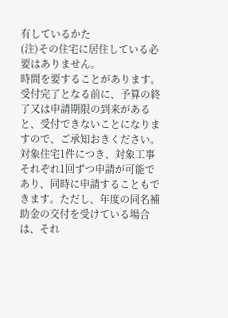有しているかた
(注)その住宅に居住している必要はありません。
時間を要することがあります。受付完了となる前に、予算の終了又は申請期限の到来があると、受付できないことになりますので、ご承知おきください。
対象住宅1件につき、対象工事それぞれ1回ずつ申請が可能であり、同時に申請することもできます。ただし、年度の同名補助金の交付を受けている場合は、それ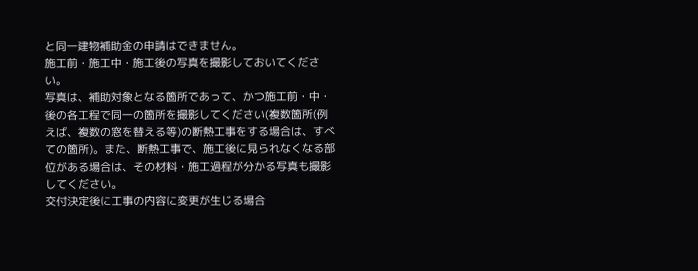と同一建物補助金の申請はできません。
施工前・施工中・施工後の写真を撮影しておいてください。
写真は、補助対象となる箇所であって、かつ施工前・中・後の各工程で同一の箇所を撮影してください(複数箇所(例えば、複数の窓を替える等)の断熱工事をする場合は、すべての箇所)。また、断熱工事で、施工後に見られなくなる部位がある場合は、その材料・施工過程が分かる写真も撮影してください。
交付決定後に工事の内容に変更が生じる場合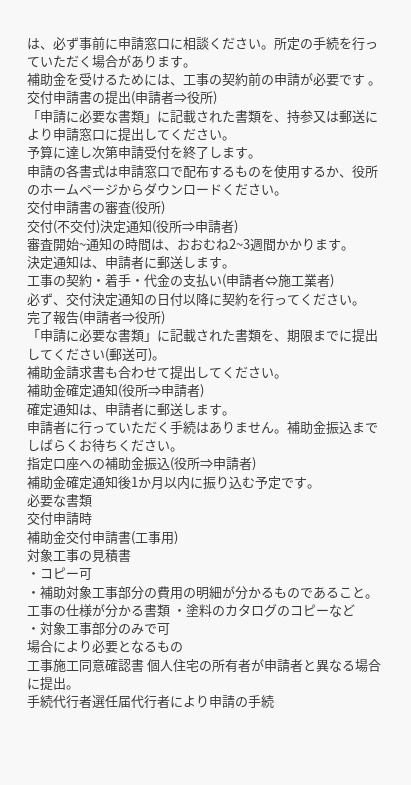は、必ず事前に申請窓口に相談ください。所定の手続を行っていただく場合があります。
補助金を受けるためには、工事の契約前の申請が必要です 。
交付申請書の提出(申請者⇒役所)
「申請に必要な書類」に記載された書類を、持参又は郵送により申請窓口に提出してください。
予算に達し次第申請受付を終了します。
申請の各書式は申請窓口で配布するものを使用するか、役所のホームページからダウンロードください。
交付申請書の審査(役所)
交付(不交付)決定通知(役所⇒申請者)
審査開始~通知の時間は、おおむね2~3週間かかります。
決定通知は、申請者に郵送します。
工事の契約・着手・代金の支払い(申請者⇔施工業者)
必ず、交付決定通知の日付以降に契約を行ってください。
完了報告(申請者⇒役所)
「申請に必要な書類」に記載された書類を、期限までに提出してください(郵送可)。
補助金請求書も合わせて提出してください。
補助金確定通知(役所⇒申請者)
確定通知は、申請者に郵送します。
申請者に行っていただく手続はありません。補助金振込までしばらくお待ちください。
指定口座への補助金振込(役所⇒申請者)
補助金確定通知後1か月以内に振り込む予定です。
必要な書類
交付申請時
補助金交付申請書(工事用)
対象工事の見積書
・コピー可
・補助対象工事部分の費用の明細が分かるものであること。
工事の仕様が分かる書類 ・塗料のカタログのコピーなど
・対象工事部分のみで可
場合により必要となるもの
工事施工同意確認書 個人住宅の所有者が申請者と異なる場合に提出。
手続代行者選任届代行者により申請の手続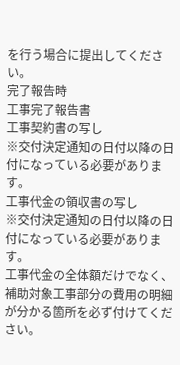を行う場合に提出してください。
完了報告時
工事完了報告書
工事契約書の写し
※交付決定通知の日付以降の日付になっている必要があります。
工事代金の領収書の写し
※交付決定通知の日付以降の日付になっている必要があります。
工事代金の全体額だけでなく、補助対象工事部分の費用の明細が分かる箇所を必ず付けてください。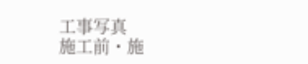工事写真
施工前・施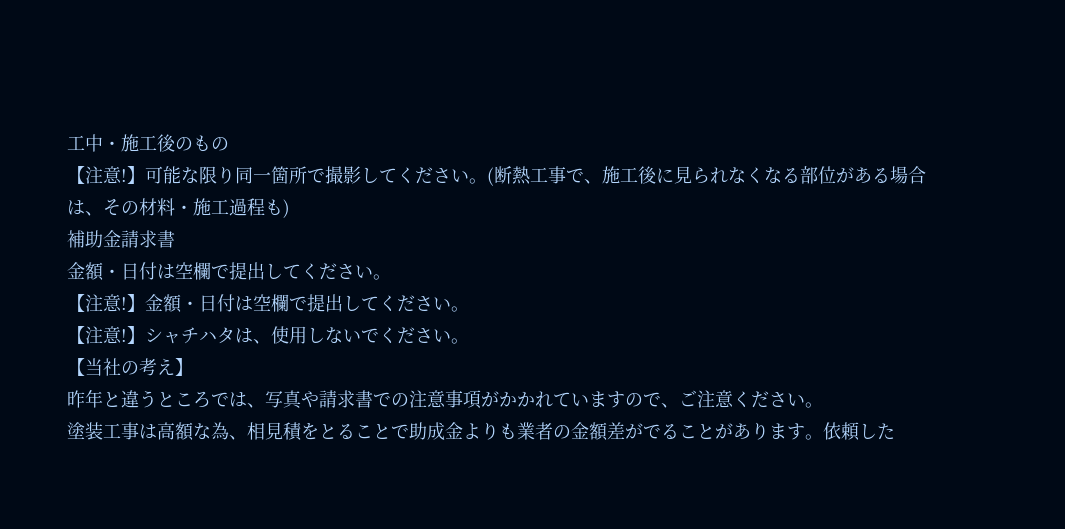工中・施工後のもの
【注意!】可能な限り同一箇所で撮影してください。(断熱工事で、施工後に見られなくなる部位がある場合は、その材料・施工過程も)
補助金請求書
金額・日付は空欄で提出してください。
【注意!】金額・日付は空欄で提出してください。
【注意!】シャチハタは、使用しないでください。
【当社の考え】
昨年と違うところでは、写真や請求書での注意事項がかかれていますので、ご注意ください。
塗装工事は高額な為、相見積をとることで助成金よりも業者の金額差がでることがあります。依頼した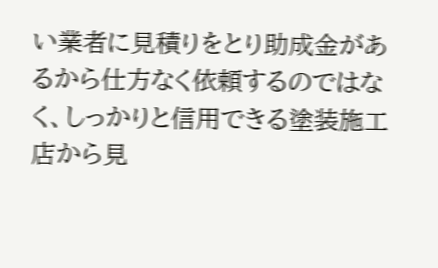い業者に見積りをとり助成金があるから仕方なく依頼するのではなく、しっかりと信用できる塗装施工店から見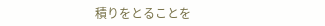積りをとることを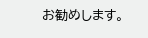お勧めします。